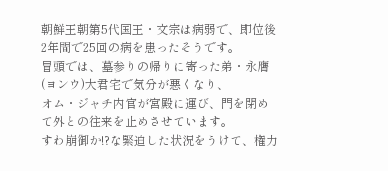朝鮮王朝第5代国王・文宗は病弱で、即位後2年間で25回の病を患ったそうです。
冒頭では、墓参りの帰りに寄った弟・永膺(ヨンウ)大君宅で気分が悪くなり、
オム・ジャチ内官が宮殿に運び、門を閉めて外との往来を止めさせています。
すわ崩御か!?な緊迫した状況をうけて、権力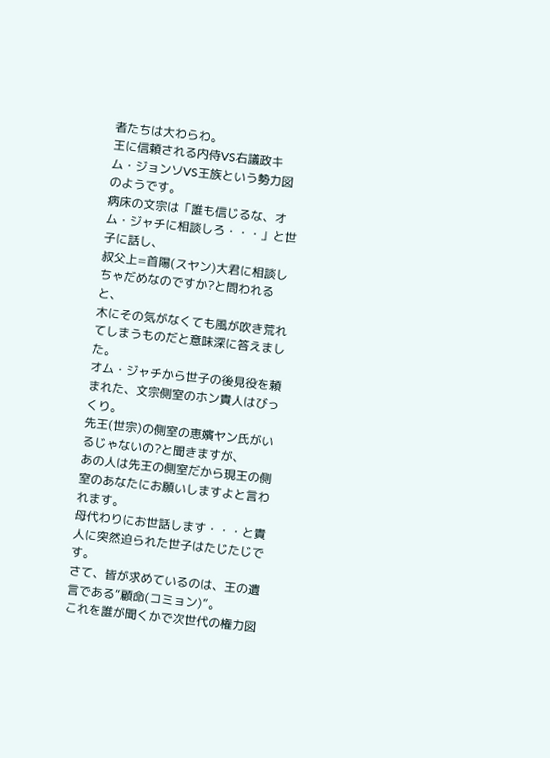者たちは大わらわ。
王に信頼される内侍VS右議政キム・ジョンソVS王族という勢力図のようです。
病床の文宗は「誰も信じるな、オム・ジャチに相談しろ・・・」と世子に話し、
叔父上=首陽(スヤン)大君に相談しちゃだめなのですか?と問われると、
木にその気がなくても風が吹き荒れてしまうものだと意味深に答えました。
オム・ジャチから世子の後見役を頼まれた、文宗側室のホン貴人はびっくり。
先王(世宗)の側室の恵嬪ヤン氏がいるじゃないの?と聞きますが、
あの人は先王の側室だから現王の側室のあなたにお願いしますよと言われます。
母代わりにお世話します・・・と貴人に突然迫られた世子はたじたじです。
さて、皆が求めているのは、王の遺言である“顧命(コミョン)”。
これを誰が聞くかで次世代の権力図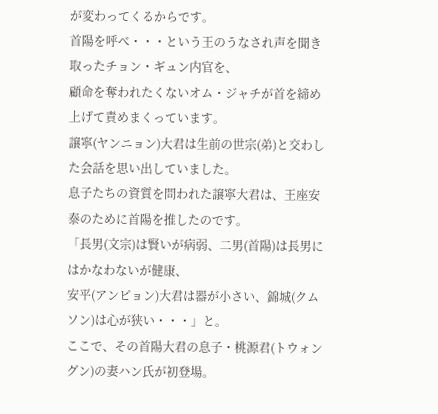が変わってくるからです。
首陽を呼べ・・・という王のうなされ声を聞き取ったチョン・ギュン内官を、
顧命を奪われたくないオム・ジャチが首を締め上げて責めまくっています。
譲寧(ヤンニョン)大君は生前の世宗(弟)と交わした会話を思い出していました。
息子たちの資質を問われた譲寧大君は、王座安泰のために首陽を推したのです。
「長男(文宗)は賢いが病弱、二男(首陽)は長男にはかなわないが健康、
安平(アンピョン)大君は器が小さい、錦城(クムソン)は心が狭い・・・」と。
ここで、その首陽大君の息子・桃源君(トウォングン)の妻ハン氏が初登場。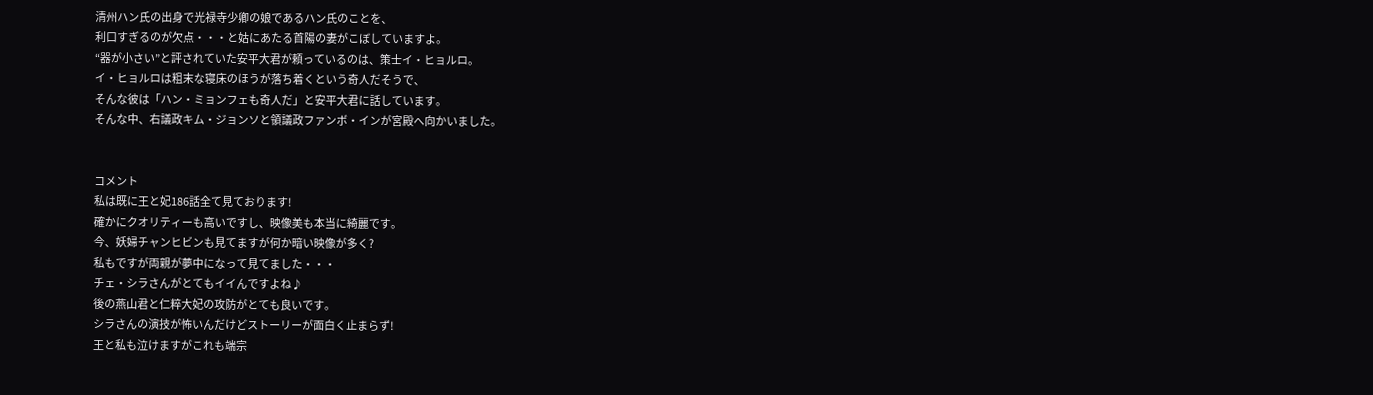清州ハン氏の出身で光禄寺少卿の娘であるハン氏のことを、
利口すぎるのが欠点・・・と姑にあたる首陽の妻がこぼしていますよ。
“器が小さい”と評されていた安平大君が頼っているのは、策士イ・ヒョルロ。
イ・ヒョルロは粗末な寝床のほうが落ち着くという奇人だそうで、
そんな彼は「ハン・ミョンフェも奇人だ」と安平大君に話しています。
そんな中、右議政キム・ジョンソと領議政ファンボ・インが宮殿へ向かいました。


コメント
私は既に王と妃186話全て見ております!
確かにクオリティーも高いですし、映像美も本当に綺麗です。
今、妖婦チャンヒビンも見てますが何か暗い映像が多く?
私もですが両親が夢中になって見てました・・・
チェ・シラさんがとてもイイんですよね♪
後の燕山君と仁粹大妃の攻防がとても良いです。
シラさんの演技が怖いんだけどストーリーが面白く止まらず!
王と私も泣けますがこれも端宗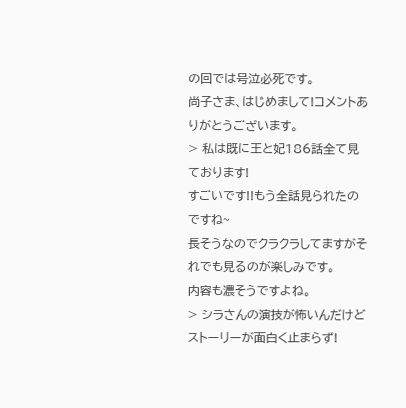の回では号泣必死です。
尚子さま、はじめまして!コメントありがとうございます。
> 私は既に王と妃186話全て見ております!
すごいです!!もう全話見られたのですね~
長そうなのでクラクラしてますがそれでも見るのが楽しみです。
内容も濃そうですよね。
> シラさんの演技が怖いんだけどストーリーが面白く止まらず!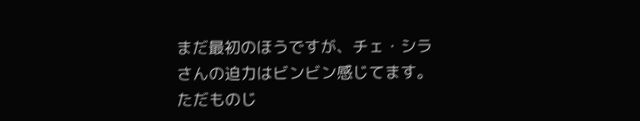まだ最初のほうですが、チェ・シラさんの迫力はビンビン感じてます。
ただものじ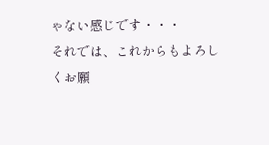ゃない感じです・・・
それでは、これからもよろしくお願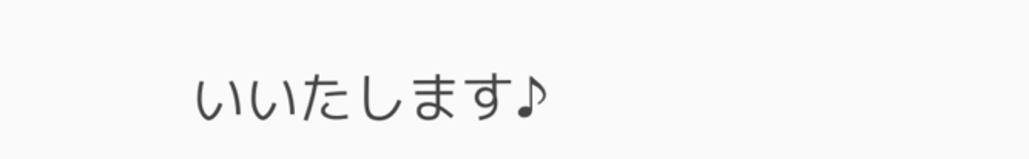いいたします♪